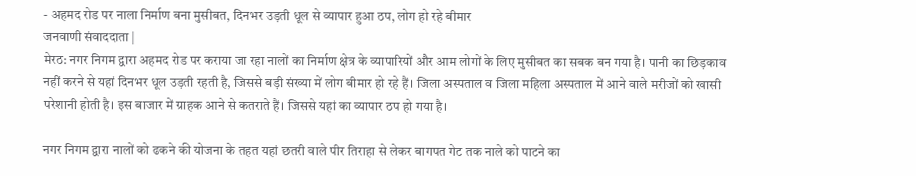- अहमद रोड पर नाला निर्माण बना मुसीबत, दिनभर उड़ती धूल से व्यापार हुआ ठप, लोग हो रहे बीमार
जनवाणी संवाददाता |
मेरठ: नगर निगम द्वारा अहमद रोड पर कराया जा रहा नालों का निर्माण क्षेत्र के व्यापारियों और आम लोगों के लिए मुसीबत का सबक बन गया है। पानी का छिड़काव नहीं करने से यहां दिनभर धूल उड़ती रहती है, जिससे बड़ी संख्या में लोग बीमार हो रहे हैं। जिला अस्पताल व जिला महिला अस्पताल में आने वाले मरीजों को खासी परेशानी होती है। इस बाजार में ग्राहक आने से कतराते हैं। जिससे यहां का व्यापार ठप हो गया है।

नगर निगम द्वारा नालों को ढकने की योजना के तहत यहां छतरी वाले पीर तिराहा से लेकर बागपत गेट तक नाले को पाटने का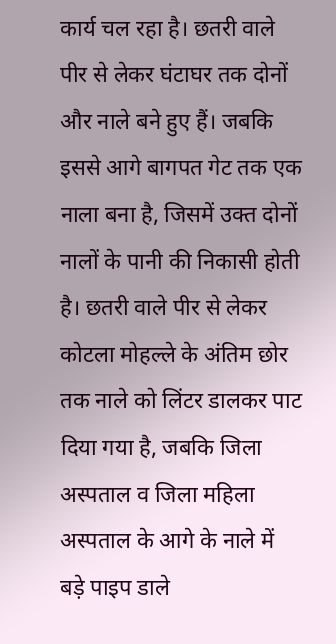कार्य चल रहा है। छतरी वाले पीर से लेकर घंटाघर तक दोनों और नाले बने हुए हैं। जबकि इससे आगे बागपत गेट तक एक नाला बना है, जिसमें उक्त दोनों नालों के पानी की निकासी होती है। छतरी वाले पीर से लेकर कोटला मोहल्ले के अंतिम छोर तक नाले को लिंटर डालकर पाट दिया गया है, जबकि जिला अस्पताल व जिला महिला अस्पताल के आगे के नाले में बड़े पाइप डाले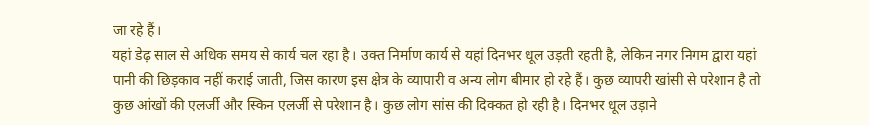जा रहे हैं।
यहां डेढ़ साल से अधिक समय से कार्य चल रहा है। उक्त निर्माण कार्य से यहां दिनभर धूल उड़ती रहती है, लेकिन नगर निगम द्वारा यहां पानी की छिड़काव नहीं कराई जाती, जिस कारण इस क्षेत्र के व्यापारी व अन्य लोग बीमार हो रहे हैं। कुछ व्यापरी खांसी से परेशान है तो कुछ आंखों की एलर्जी और स्किन एलर्जी से परेशान है। कुछ लोग सांस की दिक्कत हो रही है। दिनभर धूल उड़ाने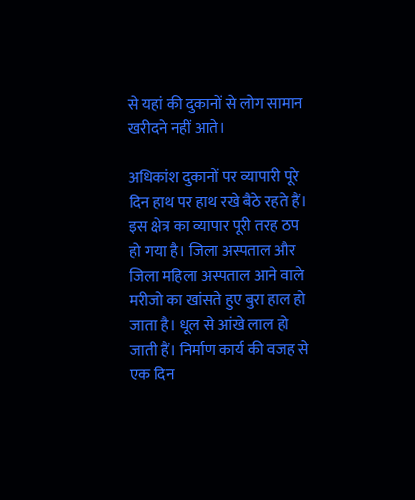से यहां की दुकानों से लोग सामान खरीदने नहीं आते।

अधिकांश दुकानों पर व्यापारी पूरे दिन हाथ पर हाथ रखे बैठे रहते हैं। इस क्षेत्र का व्यापार पूरी तरह ठप हो गया है। जिला अस्पताल और जिला महिला अस्पताल आने वाले मरीजो का खांसते हुए बुरा हाल हो जाता है। धूल से आंखे लाल हो जाती हैं। निर्माण कार्य की वजह से एक दिन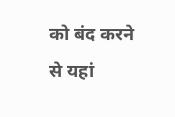को बंद करने से यहां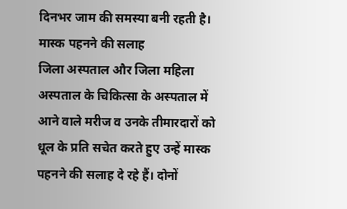दिनभर जाम की समस्या बनी रहती है।
मास्क पहनने की सलाह
जिला अस्पताल और जिला महिला अस्पताल के चिकित्सा के अस्पताल में आने वाले मरीज व उनके तीमारदारों को धूल के प्रति सचेत करते हुए उन्हें मास्क पहनने की सलाह दे रहे हैं। दोनों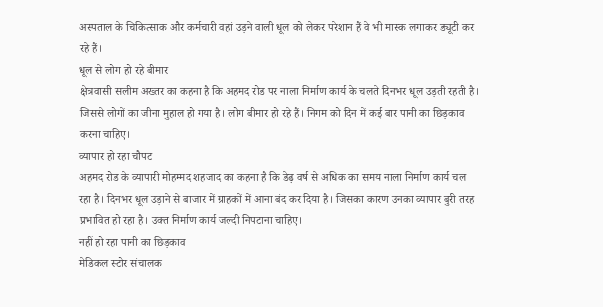अस्पताल के चिकित्साक और कर्मचारी वहां उड़ने वाली धूल को लेकर परेशान हैं वे भी मास्क लगाकर ड्यूटी कर रहे हैं।
धूल से लोग हो रहे बीमार
क्षेत्रवासी सलीम अख्तर का कहना है कि अहमद रोड पर नाला निर्माण कार्य के चलते दिनभर धूल उड़ती रहती है। जिससे लोगों का जीना मुहाल हो गया है। लोग बीमार हो रहे हैं। निगम को दिन में कई बार पानी का छिड़काव करना चाहिए।
व्यापार हो रहा चौपट
अहमद रोड के व्यापारी मोहम्मद शहजाद का कहना है कि डेढ़ वर्ष से अधिक का समय नाला निर्माण कार्य चल रहा है। दिनभर धूल उड़ाने से बाजार में ग्राहकों में आना बंद कर दिया है। जिसका कारण उनका व्यापार बुरी तरह प्रभावित हो रहा है। उक्त निर्माण कार्य जल्दी निपटाना चाहिए।
नहीं हो रहा पानी का छिड़काव
मेडिकल स्टोर संचालक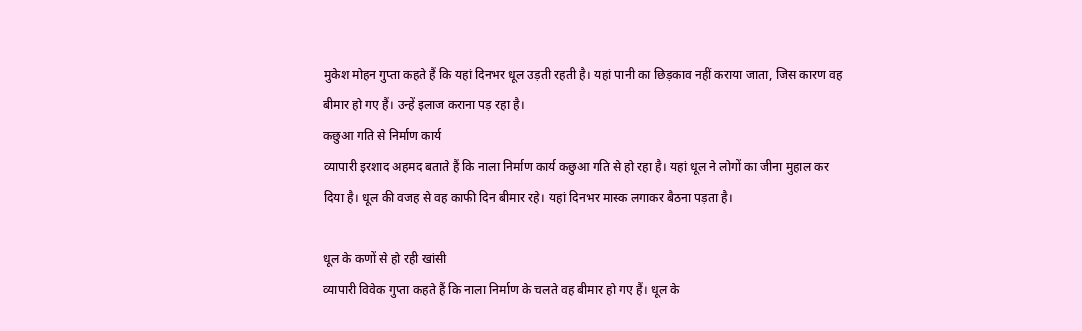मुकेश मोहन गुप्ता कहते हैं कि यहां दिनभर धूल उड़ती रहती है। यहां पानी का छिड़काव नहीं कराया जाता, जिस कारण वह बीमार हो गए हैं। उन्हें इलाज कराना पड़ रहा है।
कछुआ गति से निर्माण कार्य
व्यापारी इरशाद अहमद बताते हैं कि नाला निर्माण कार्य कछुआ गति से हो रहा है। यहां धूल ने लोगों का जीना मुहाल कर दिया है। धूल की वजह से वह काफी दिन बीमार रहे। यहां दिनभर मास्क लगाकर बैठना पड़ता है।

धूल के कणों से हो रही खांसी
व्यापारी विवेक गुप्ता कहते हैं कि नाला निर्माण के चलते वह बीमार हो गए हैं। धूल के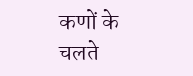कणों के चलते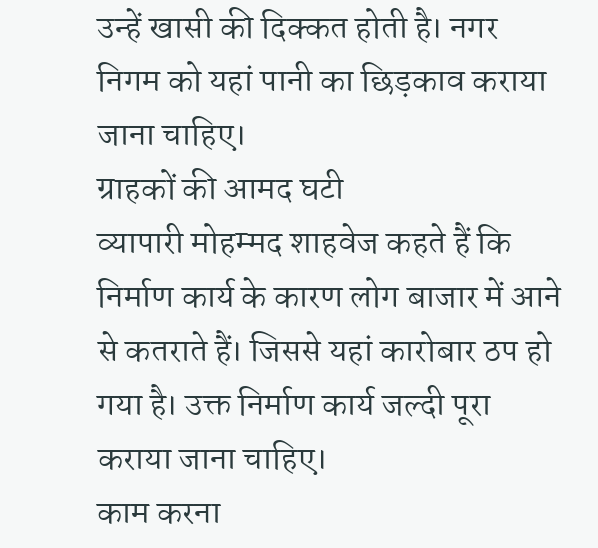उन्हें खासी की दिक्कत होती है। नगर निगम को यहां पानी का छिड़काव कराया जाना चाहिए।
ग्राहकों की आमद घटी
व्यापारी मोहम्मद शाहवेज कहते हैं कि निर्माण कार्य के कारण लोग बाजार में आने से कतराते हैं। जिससे यहां कारोबार ठप हो गया है। उक्त निर्माण कार्य जल्दी पूरा कराया जाना चाहिए।
काम करना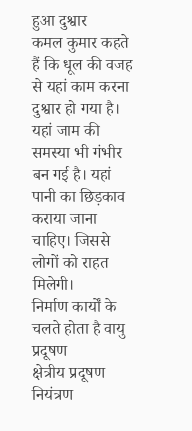हुआ दुश्वार
कमल कुमार कहते हैं कि धूल की वजह से यहां काम करना दुश्वार हो गया है। यहां जाम की समस्या भी गंभीर बन गई है। यहां पानी का छिड़काव कराया जाना चाहिए। जिससे लोगों को राहत मिलेगी।
निर्माण कार्यों के चलते होता है वायु प्रदूषण
क्षेत्रीय प्रदूषण नियंत्रण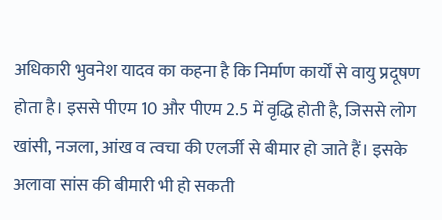अधिकारी भुवनेश यादव का कहना है कि निर्माण कार्यों से वायु प्रदूषण होता है। इससे पीएम 10 और पीएम 2.5 में वृद्धि होती है, जिससे लोग खांसी, नजला, आंख व त्वचा की एलर्जी से बीमार हो जाते हैं। इसके अलावा सांस की बीमारी भी हो सकती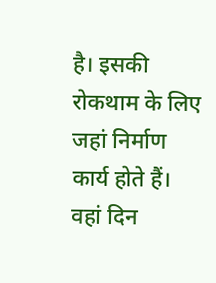है। इसकी रोकथाम के लिए जहां निर्माण कार्य होते हैं। वहां दिन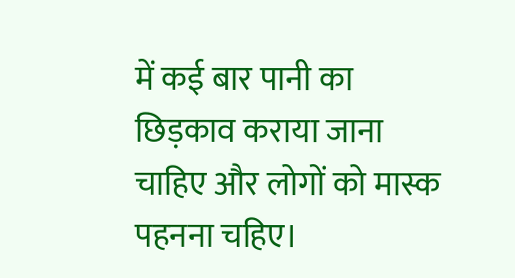में कई बार पानी का छिड़काव कराया जाना चाहिए और लोगों को मास्क पहनना चहिए।